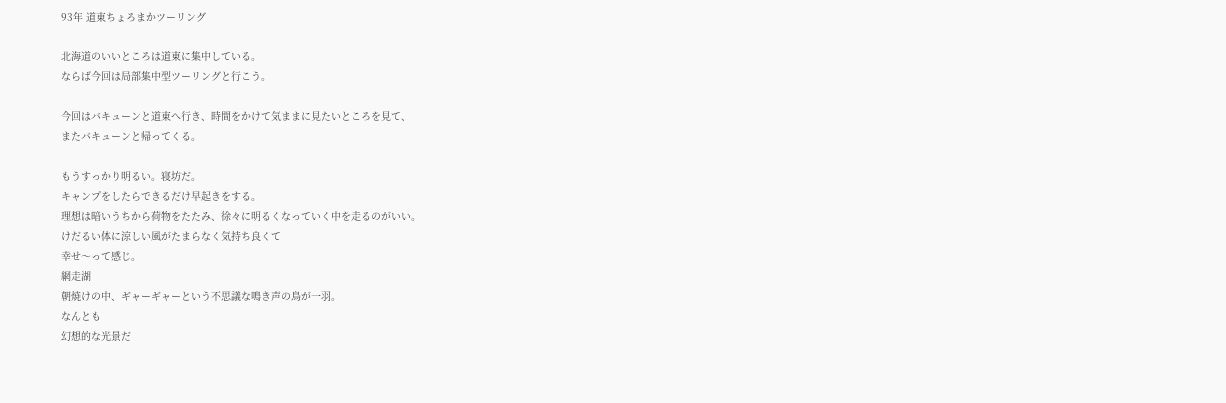93年 道東ちょろまかツーリング

北海道のいいところは道東に集中している。
ならば今回は局部集中型ツーリングと行こう。

今回はバキューンと道東へ行き、時間をかけて気ままに見たいところを見て、
またバキューンと帰ってくる。

もうすっかり明るい。寝坊だ。
キャンプをしたらできるだけ早起きをする。
理想は暗いうちから荷物をたたみ、徐々に明るくなっていく中を走るのがいい。
けだるい体に涼しい風がたまらなく気持ち良くて
幸せ〜って感じ。
網走湖
朝焼けの中、ギャーギャーという不思議な鳴き声の鳥が一羽。
なんとも
幻想的な光景だ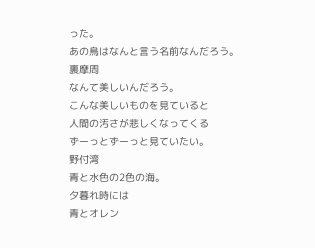った。
あの鳥はなんと言う名前なんだろう。
裏摩周
なんて美しいんだろう。
こんな美しいものを見ていると
人間の汚さが悲しくなってくる
ずーっとずーっと見ていたい。
野付湾
青と水色の2色の海。
夕暮れ時には
青とオレン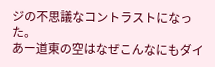ジの不思議なコントラストになった。
あー道東の空はなぜこんなにもダイ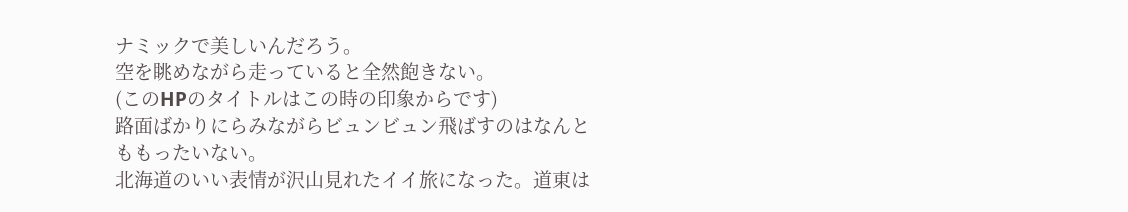ナミックで美しいんだろう。
空を眺めながら走っていると全然飽きない。
(このHPのタイトルはこの時の印象からです)
路面ばかりにらみながらビュンビュン飛ばすのはなんとももったいない。
北海道のいい表情が沢山見れたイイ旅になった。道東は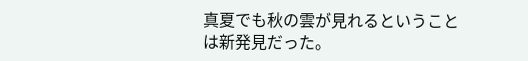真夏でも秋の雲が見れるということは新発見だった。